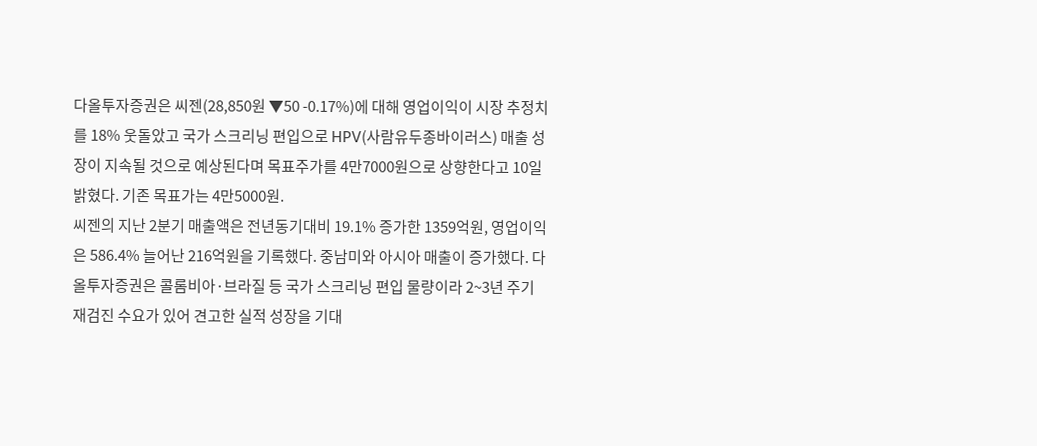다올투자증권은 씨젠(28,850원 ▼50 -0.17%)에 대해 영업이익이 시장 추정치를 18% 웃돌았고 국가 스크리닝 편입으로 HPV(사람유두종바이러스) 매출 성장이 지속될 것으로 예상된다며 목표주가를 4만7000원으로 상향한다고 10일 밝혔다. 기존 목표가는 4만5000원.
씨젠의 지난 2분기 매출액은 전년동기대비 19.1% 증가한 1359억원, 영업이익은 586.4% 늘어난 216억원을 기록했다. 중남미와 아시아 매출이 증가했다. 다올투자증권은 콜롬비아·브라질 등 국가 스크리닝 편입 물량이라 2~3년 주기 재검진 수요가 있어 견고한 실적 성장을 기대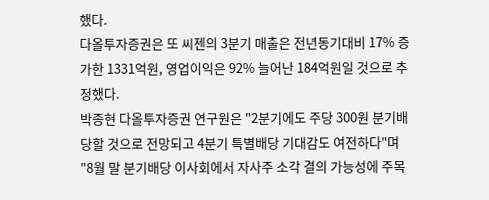했다.
다올투자증권은 또 씨젠의 3분기 매출은 전년동기대비 17% 증가한 1331억원, 영업이익은 92% 늘어난 184억원일 것으로 추정했다.
박종현 다올투자증권 연구원은 "2분기에도 주당 300원 분기배당할 것으로 전망되고 4분기 특별배당 기대감도 여전하다"며 "8월 말 분기배당 이사회에서 자사주 소각 결의 가능성에 주목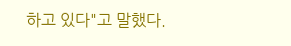하고 있다"고 말했다.